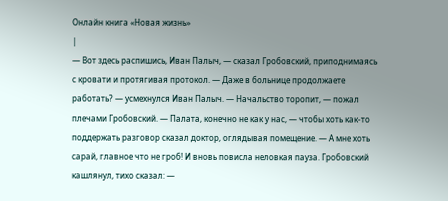Онлайн книга «Новая жизнь»
|
— Вот здесь распишись, Иван Палыч, — сказал Гробовский, приподнимаясь с кровати и протягивая протокол. — Даже в больнице продолжаете работать? — усмехнулся Иван Палыч. — Начальство торопит, — пожал плечами Гробовский. — Палата, конечно не как у нас, — чтобы хоть как-то поддержать разговор сказал доктор, оглядывая помещение. — А мне хоть сарай, главное что не гроб! И вновь повисла неловкая пауза. Гробовский кашлянул, тихо сказал: —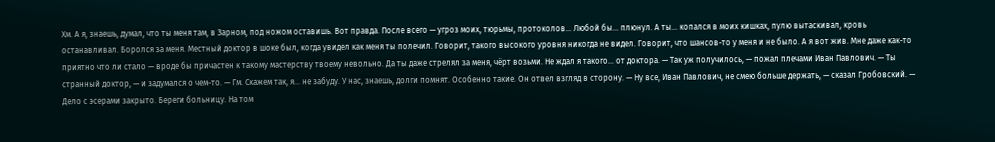Хм. А я, знаешь, думал, что ты меня там, в Зарном, под ножом оставишь. Вот правда. После всего — угроз моих, тюрьмы, протоколов… Любой бы… плюнул. А ты… копался в моих кишках, пулю вытаскивал, кровь останавливал. Боролся за меня. Местный доктор в шоке был, когда увидел как меня ты полечил. Говорит, такого высокого уровня никогда не видел. Говорит, что шансов-то у меня и не было. А я вот жив. Мне даже как-то приятно что ли стало — вроде бы причастен к такому мастерству твоему невольно. Да ты даже стрелял за меня, чёрт возьми. Не ждал я такого… от доктора. — Так уж получилось, — пожал плечами Иван Павлович. — Ты странный доктор, — и задумался о чем-то. — Гм. Скажем так, я… не забуду. У нас, знаешь, долги помнят. Особенно такие. Он отвел взгляд в сторону. — Ну все, Иван Павлович, не смею больше держать, — сказал Гробовский. — Дело с эсерами закрыто. Береги больницу. На том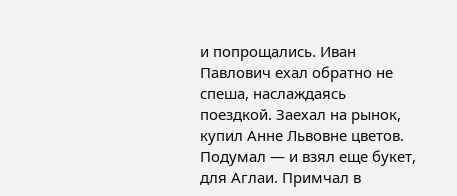и попрощались. Иван Павлович ехал обратно не спеша, наслаждаясь поездкой. Заехал на рынок, купил Анне Львовне цветов. Подумал — и взял еще букет, для Аглаи. Примчал в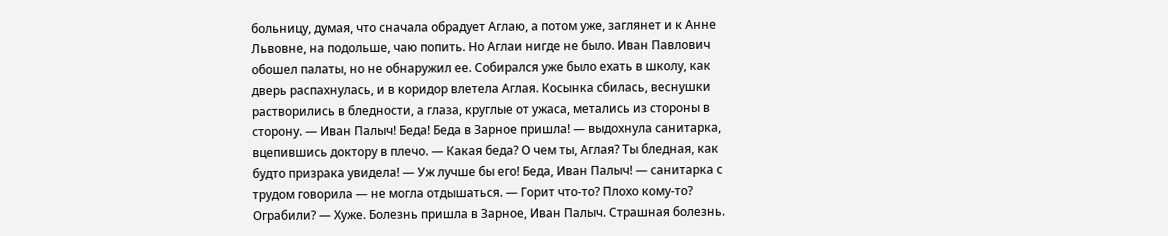больницу, думая, что сначала обрадует Аглаю, а потом уже, заглянет и к Анне Львовне, на подольше, чаю попить. Но Аглаи нигде не было. Иван Павлович обошел палаты, но не обнаружил ее. Собирался уже было ехать в школу, как дверь распахнулась, и в коридор влетела Аглая. Косынка сбилась, веснушки растворились в бледности, а глаза, круглые от ужаса, метались из стороны в сторону. — Иван Палыч! Беда! Беда в Зарное пришла! — выдохнула санитарка, вцепившись доктору в плечо. — Какая беда? О чем ты, Аглая? Ты бледная, как будто призрака увидела! — Уж лучше бы его! Беда, Иван Палыч! — санитарка с трудом говорила — не могла отдышаться. — Горит что-то? Плохо кому-то? Ограбили? — Хуже. Болезнь пришла в Зарное, Иван Палыч. Страшная болезнь.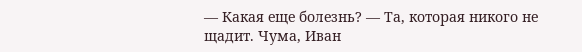— Какая еще болезнь? — Та, которая никого не щадит. Чума, Иван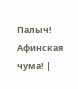Палыч! Афинская чума! |